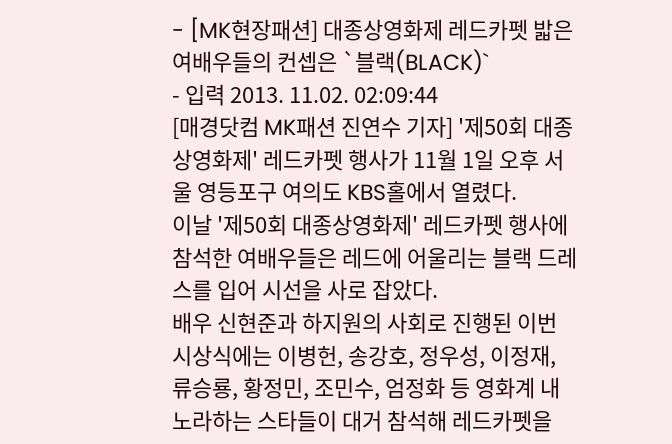- [MK현장패션] 대종상영화제 레드카펫 밟은 여배우들의 컨셉은 `블랙(BLACK)`
- 입력 2013. 11.02. 02:09:44
[매경닷컴 MK패션 진연수 기자] '제50회 대종상영화제' 레드카펫 행사가 11월 1일 오후 서울 영등포구 여의도 KBS홀에서 열렸다.
이날 '제50회 대종상영화제' 레드카펫 행사에 참석한 여배우들은 레드에 어울리는 블랙 드레스를 입어 시선을 사로 잡았다.
배우 신현준과 하지원의 사회로 진행된 이번 시상식에는 이병헌, 송강호, 정우성, 이정재, 류승룡, 황정민, 조민수, 엄정화 등 영화계 내노라하는 스타들이 대거 참석해 레드카펫을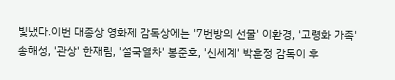빛냈다.이번 대종상 영화제 감독상에는 '7번방의 선물' 이환경, '고령화 가족' 송해성, '관상' 한재림, '설국열차' 봉준호, '신세계' 박훈정 감독이 후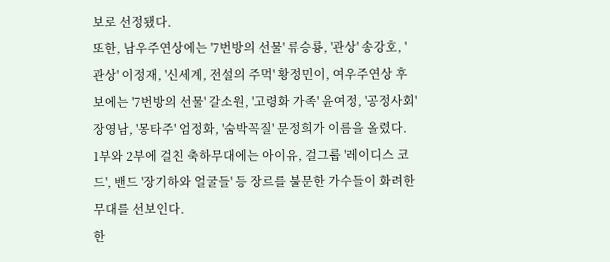보로 선정됐다.
또한, 남우주연상에는 '7번방의 선물' 류승룡, '관상' 송강호, '관상' 이정재, '신세계, 전설의 주먹' 황정민이, 여우주연상 후보에는 '7번방의 선물' 갈소원, '고령화 가족' 윤여정, '공정사회' 장영남, '몽타주' 엄정화, '숨박꼭질' 문정희가 이름을 올렸다.
1부와 2부에 걸친 축하무대에는 아이유, 걸그룹 '레이디스 코드', 밴드 '장기하와 얼굴들' 등 장르를 불문한 가수들이 화려한 무대를 선보인다.
한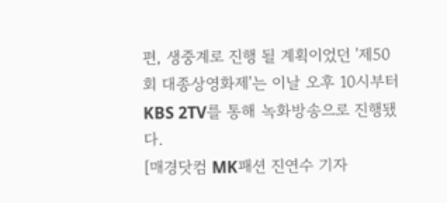편, 생중계로 진행 될 계획이었던 '제50회 대종상영화제'는 이날 오후 10시부터 KBS 2TV를 통해 녹화방송으로 진행됐다.
[매경닷컴 MK패션 진연수 기자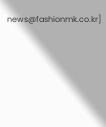news@fashionmk.co.kr]